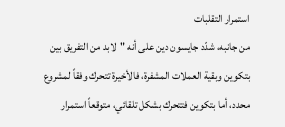استمرار التقلبات
من جانبه، شدّد جايسون دين على أنه "لابد من التفريق بين بتكوين وبقية العملات المشفرة، فالأخيرة تتحرك وفقاً لمشروع محدد، أما بتكوين فتتحرك بشكل تلقائي، متوقعاً استمرار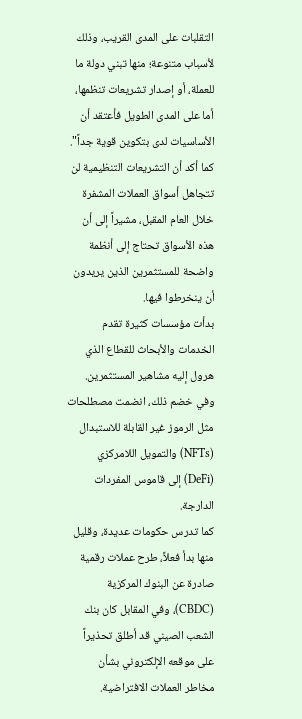التقلبات على المدى القريب، وذلك لأسباب متنوعة؛ منها تبني دولة ما للعملة، أو إصدار تشريعات تنظمها، أما على المدى الطويل فأعتقد أن الأساسيات لدى بتكوين قوية جداً".
كما أكد أن التشريعات التنظيمية لن تتجاهل أسواق العملات المشفرة خلال العام المقبل، مشيراً إلى أن هذه الأسواق تحتاج إلى أنظمة واضحة للمستثمرين الذين يريدون أن ينخرطوا فيها.
بدأت مؤسسات كثيرة تقدم الخدمات والأبحاث للقطاع الذي هرول إليه مشاهير المستثمرين. وفي خضم ذلك، انضمت مصطلحات مثل الرموز غير القابلة للاستبدال (NFTs) والتمويل اللامركزي (DeFi) إلى قاموس المفردات الدارجة.
كما تدرس حكومات عديدة، وقليل منها بدأ فعلاً، طرح عملات رقمية صادرة عن البنوك المركزية (CBDC)، وفي المقابل كان بنك الشعب الصيني قد أطلق تحذيراً على موقعه الإلكتروني بشأن مخاطر العملات الافتراضية.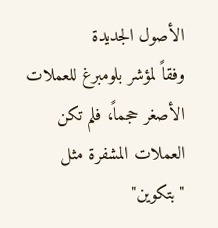الأصول الجديدة
وفقاً لمؤشر بلومبرغ للعملات الأصغر حجماً، فلم تكن العملات المشفرة مثل "بتكوين"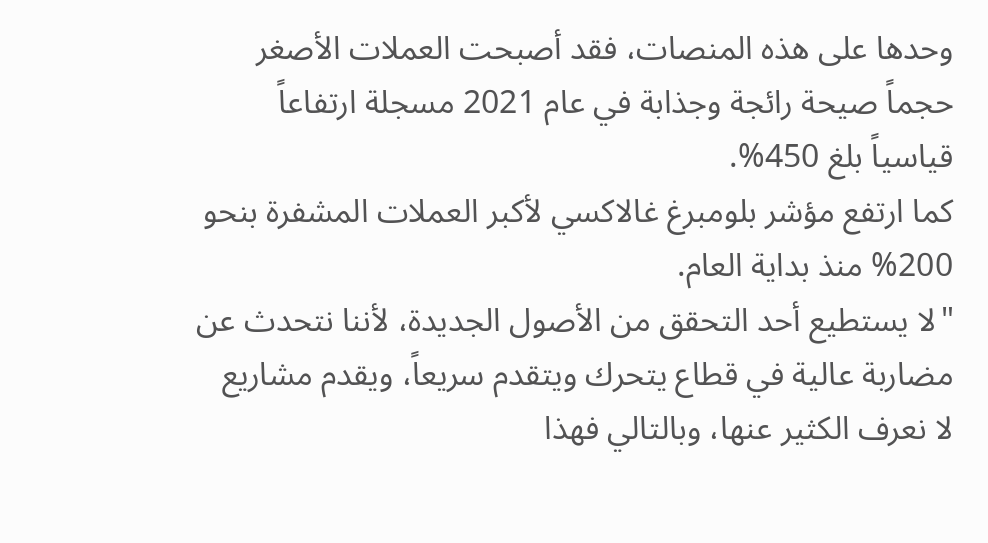وحدها على هذه المنصات، فقد أصبحت العملات الأصغر حجماً صيحة رائجة وجذابة في عام 2021 مسجلة ارتفاعاً قياسياً بلغ 450%.
كما ارتفع مؤشر بلومبرغ غالاكسي لأكبر العملات المشفرة بنحو 200% منذ بداية العام.
"لا يستطيع أحد التحقق من الأصول الجديدة، لأننا نتحدث عن مضاربة عالية في قطاع يتحرك ويتقدم سريعاً، ويقدم مشاريع لا نعرف الكثير عنها، وبالتالي فهذا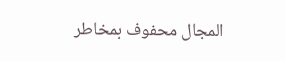المجال محفوف بمخاطر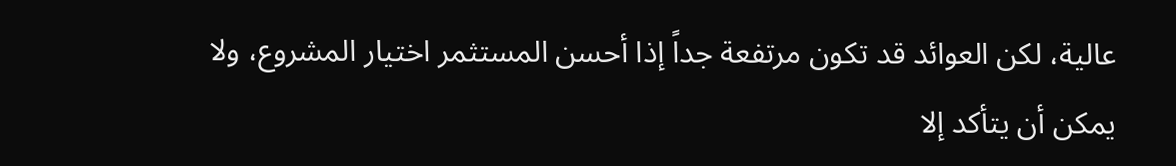عالية، لكن العوائد قد تكون مرتفعة جداً إذا أحسن المستثمر اختيار المشروع، ولا يمكن أن يتأكد إلا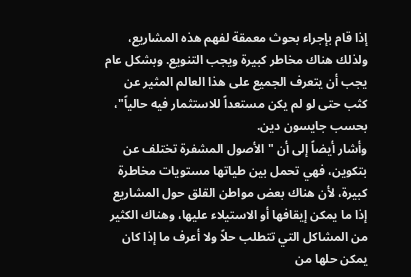إذا قام بإجراء بحوث معمقة لفهم هذه المشاريع، ولذلك هناك مخاطر كبيرة ويجب التنويع. وبشكل عام يجب أن يتعرف الجميع على هذا العالم المثير عن كثب حتى لو لم يكن مستعداً للاستثمار فيه حالياً"، بحسب جايسون دين.
وأشار أيضاً إلى أن "الأصول المشفرة تختلف عن بتكوين، فهي تحمل بين طياتها مستويات مخاطرة كبيرة، لأن هناك بعض مواطن القلق حول المشاريع إذا ما يمكن إيقافها أو الاستيلاء عليها، وهناك الكثير من المشاكل التي تتطلب حلاً ولا أعرف ما إذا كان يمكن حلها من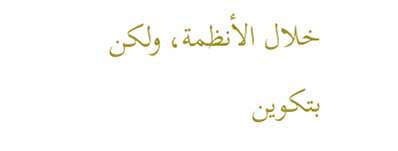خلال الأنظمة، ولكن بتكوين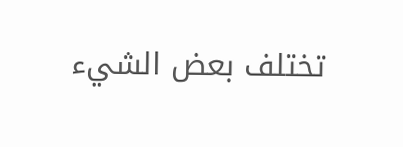تختلف بعض الشيء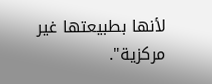لأنها بطبيعتها غير مركزية".